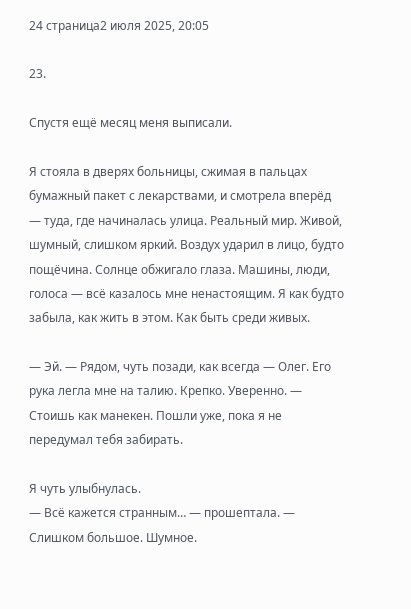24 страница2 июля 2025, 20:05

23.

Спустя ещё месяц меня выписали.

Я стояла в дверях больницы, сжимая в пальцах бумажный пакет с лекарствами, и смотрела вперёд — туда, где начиналась улица. Реальный мир. Живой, шумный, слишком яркий. Воздух ударил в лицо, будто пощёчина. Солнце обжигало глаза. Машины, люди, голоса — всё казалось мне ненастоящим. Я как будто забыла, как жить в этом. Как быть среди живых.

— Эй. — Рядом, чуть позади, как всегда — Олег. Его рука легла мне на талию. Крепко. Уверенно. — Стоишь как манекен. Пошли уже, пока я не передумал тебя забирать.

Я чуть улыбнулась.
— Всё кажется странным… — прошептала. — Слишком большое. Шумное.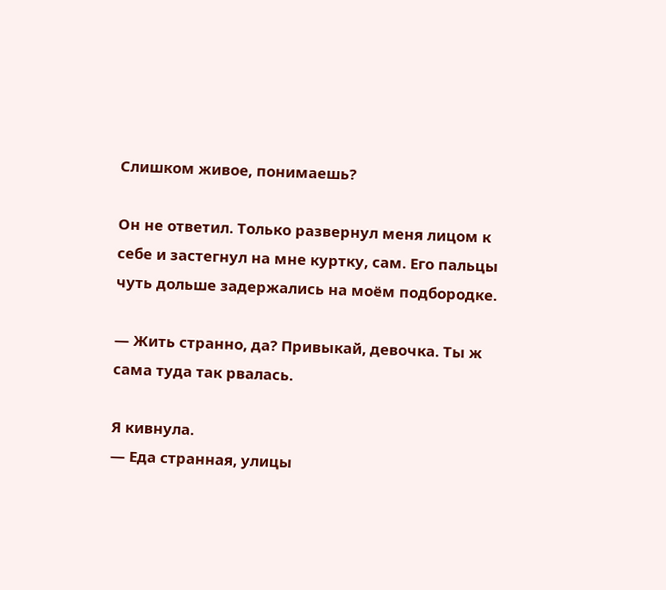Слишком живое, понимаешь?

Он не ответил. Только развернул меня лицом к себе и застегнул на мне куртку, сам. Его пальцы чуть дольше задержались на моём подбородке.

— Жить странно, да? Привыкай, девочка. Ты ж сама туда так рвалась.

Я кивнула.
— Еда странная, улицы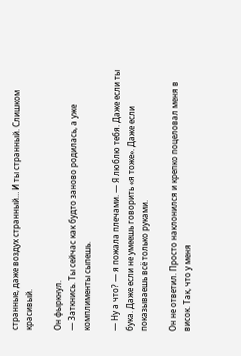странные, даже воздух странный… И ты странный. Слишком красивый.

Он фыркнул.
— Заткнись. Ты сейчас как будто заново родилась, а уже комплименты сыпешь.

— Ну а что? — я пожала плечами. — Я люблю тебя. Даже если ты бука. Даже если не умеешь говорить «я тоже». Даже если показываешь всё только руками.

Он не ответил. Просто наклонился и крепко поцеловал меня в висок. Так, что у меня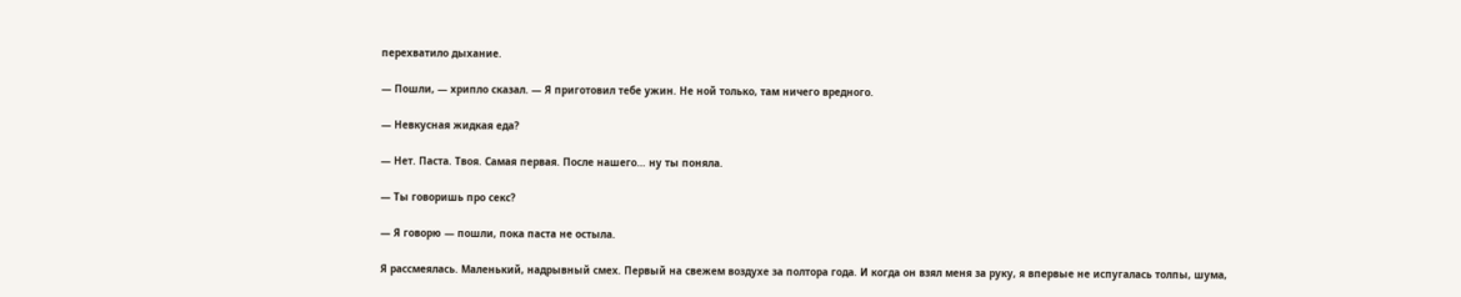перехватило дыхание.

— Пошли, — хрипло сказал. — Я приготовил тебе ужин. Не ной только, там ничего вредного.

— Невкусная жидкая еда?

— Нет. Паста. Твоя. Самая первая. После нашего… ну ты поняла.

— Ты говоришь про секс?

— Я говорю — пошли, пока паста не остыла.

Я рассмеялась. Маленький, надрывный смех. Первый на свежем воздухе за полтора года. И когда он взял меня за руку, я впервые не испугалась толпы, шума,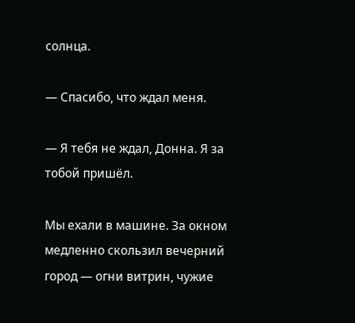солнца.

— Спасибо, что ждал меня.

— Я тебя не ждал, Донна. Я за тобой пришёл.

Мы ехали в машине. За окном медленно скользил вечерний город — огни витрин, чужие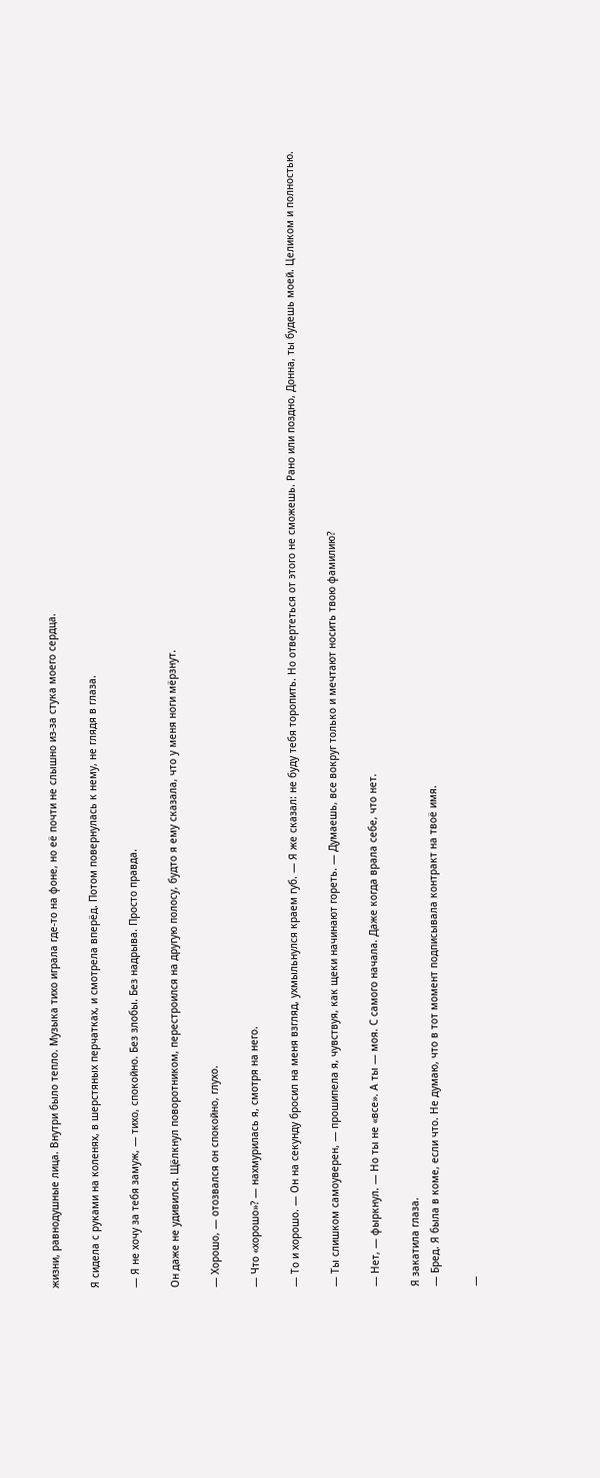жизни, равнодушные лица. Внутри было тепло. Музыка тихо играла где-то на фоне, но её почти не слышно из-за стука моего сердца.

Я сидела с руками на коленях, в шерстяных перчатках, и смотрела вперёд. Потом повернулась к нему, не глядя в глаза.

— Я не хочу за тебя замуж, — тихо, спокойно. Без злобы. Без надрыва. Просто правда.

Он даже не удивился. Щёлкнул поворотником, перестроился на другую полосу, будто я ему сказала, что у меня ноги мёрзнут.

— Хорошо, — отозвался он спокойно, глухо.

— Что «хорошо»? — нахмурилась я, смотря на него.

— То и хорошо. — Он на секунду бросил на меня взгляд, ухмыльнулся краем губ. — Я же сказал: не буду тебя торопить. Но отвертеться от этого не сможешь. Рано или поздно, Донна, ты будешь моей. Целиком и полностью.

— Ты слишком самоуверен, — прошипела я, чувствуя, как щеки начинают гореть. — Думаешь, все вокруг только и мечтают носить твою фамилию?

— Нет, — фыркнул. — Но ты не «все». А ты — моя. С самого начала. Даже когда врала себе, что нет.

Я закатила глаза.
— Бред. Я была в коме, если что. Не думаю, что в тот момент подписывала контракт на твоё имя.

—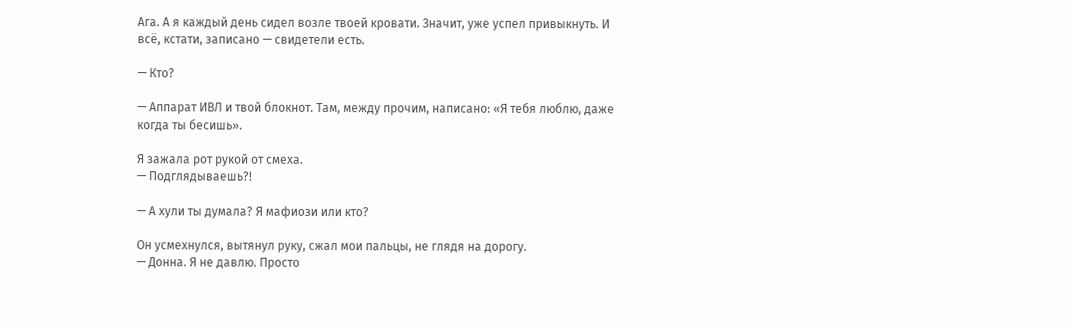Ага. А я каждый день сидел возле твоей кровати. Значит, уже успел привыкнуть. И всё, кстати, записано — свидетели есть.

— Кто?

— Аппарат ИВЛ и твой блокнот. Там, между прочим, написано: «Я тебя люблю, даже когда ты бесишь».

Я зажала рот рукой от смеха.
— Подглядываешь?!

— А хули ты думала? Я мафиози или кто?

Он усмехнулся, вытянул руку, сжал мои пальцы, не глядя на дорогу.
— Донна. Я не давлю. Просто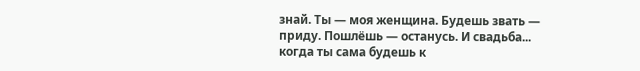знай. Ты — моя женщина. Будешь звать — приду. Пошлёшь — останусь. И свадьба... когда ты сама будешь к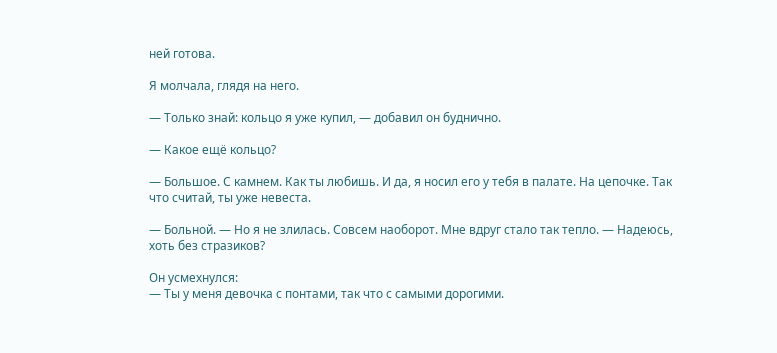ней готова.

Я молчала, глядя на него.

— Только знай: кольцо я уже купил, — добавил он буднично.

— Какое ещё кольцо?

— Большое. С камнем. Как ты любишь. И да, я носил его у тебя в палате. На цепочке. Так что считай, ты уже невеста.

— Больной. — Но я не злилась. Совсем наоборот. Мне вдруг стало так тепло. — Надеюсь, хоть без стразиков?

Он усмехнулся:
— Ты у меня девочка с понтами, так что с самыми дорогими.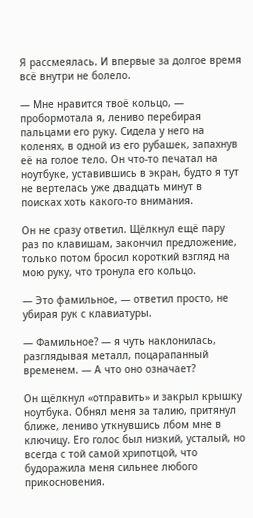Я рассмеялась. И впервые за долгое время всё внутри не болело.

— Мне нравится твоё кольцо, — пробормотала я, лениво перебирая пальцами его руку. Сидела у него на коленях, в одной из его рубашек, запахнув её на голое тело. Он что-то печатал на ноутбуке, уставившись в экран, будто я тут не вертелась уже двадцать минут в поисках хоть какого-то внимания.

Он не сразу ответил. Щёлкнул ещё пару раз по клавишам, закончил предложение, только потом бросил короткий взгляд на мою руку, что тронула его кольцо.

— Это фамильное, — ответил просто, не убирая рук с клавиатуры.

— Фамильное? — я чуть наклонилась, разглядывая металл, поцарапанный временем. — А что оно означает?

Он щёлкнул «отправить» и закрыл крышку ноутбука. Обнял меня за талию, притянул ближе, лениво уткнувшись лбом мне в ключицу. Его голос был низкий, усталый, но всегда с той самой хрипотцой, что будоражила меня сильнее любого прикосновения.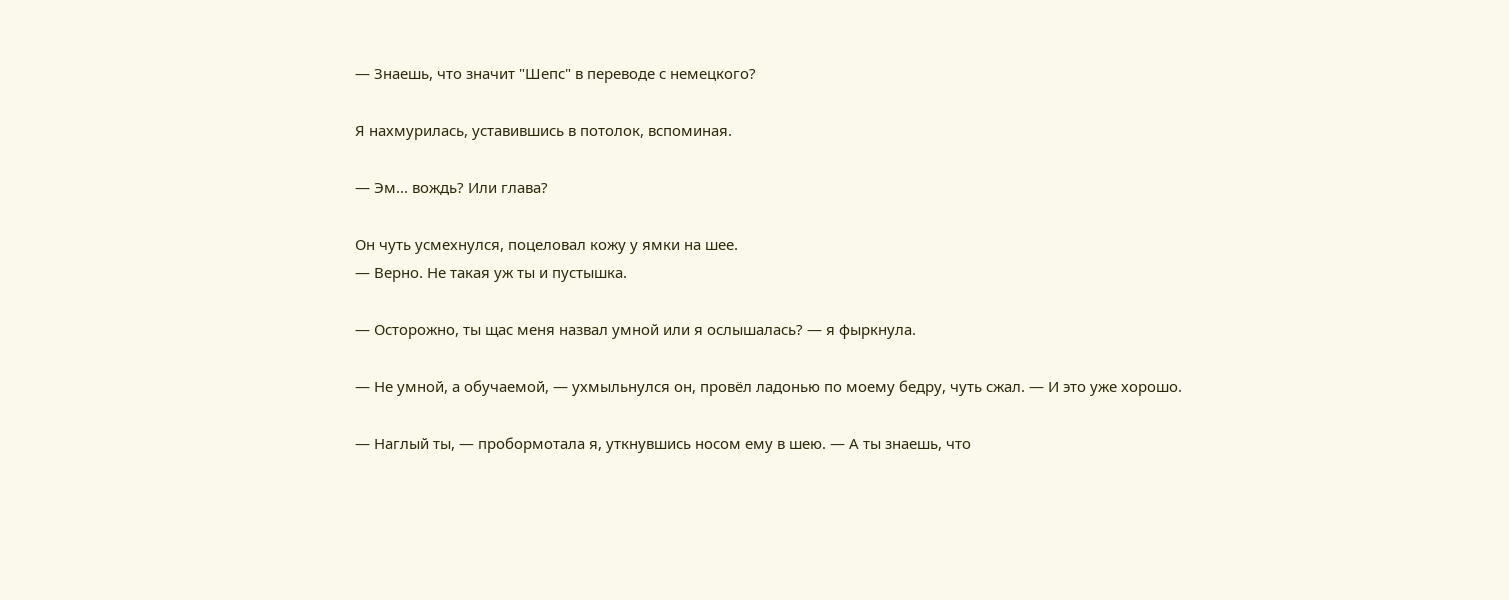— Знаешь, что значит "Шепс" в переводе с немецкого?

Я нахмурилась, уставившись в потолок, вспоминая.

— Эм... вождь? Или глава?

Он чуть усмехнулся, поцеловал кожу у ямки на шее.
— Верно. Не такая уж ты и пустышка.

— Осторожно, ты щас меня назвал умной или я ослышалась? — я фыркнула.

— Не умной, а обучаемой, — ухмыльнулся он, провёл ладонью по моему бедру, чуть сжал. — И это уже хорошо.

— Наглый ты, — пробормотала я, уткнувшись носом ему в шею. — А ты знаешь, что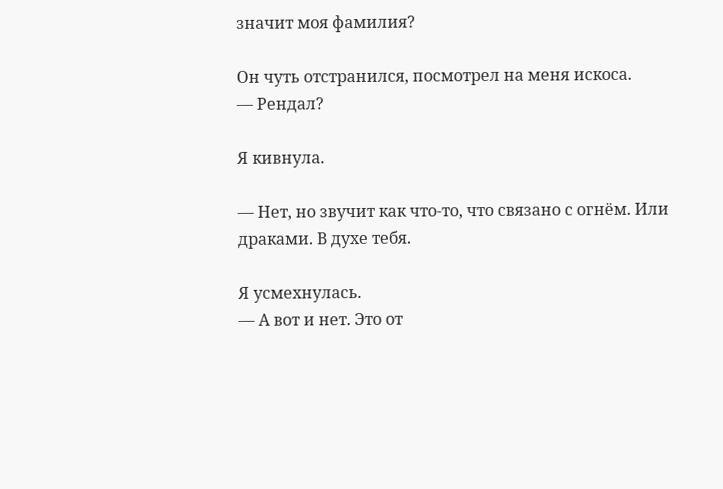значит моя фамилия?

Он чуть отстранился, посмотрел на меня искоса.
— Рендал?

Я кивнула.

— Нет, но звучит как что-то, что связано с огнём. Или драками. В духе тебя.

Я усмехнулась.
— А вот и нет. Это от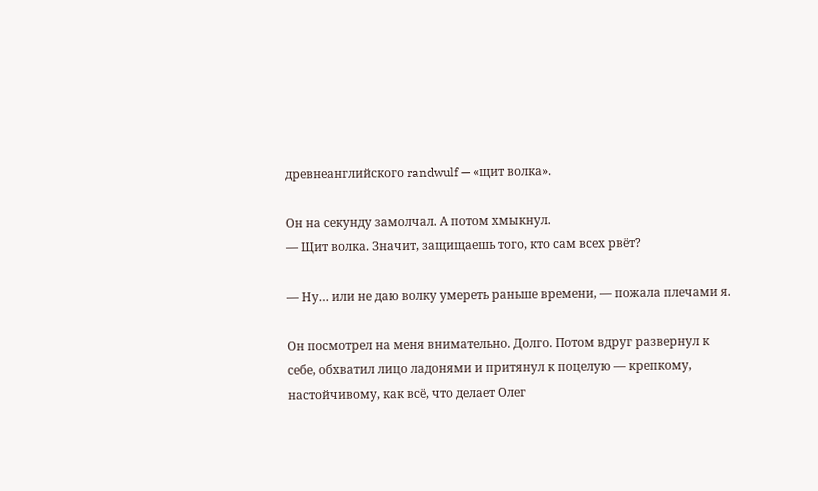древнеанглийского randwulf — «щит волка».

Он на секунду замолчал. А потом хмыкнул.
— Щит волка. Значит, защищаешь того, кто сам всех рвёт?

— Ну… или не даю волку умереть раньше времени, — пожала плечами я.

Он посмотрел на меня внимательно. Долго. Потом вдруг развернул к себе, обхватил лицо ладонями и притянул к поцелую — крепкому, настойчивому, как всё, что делает Олег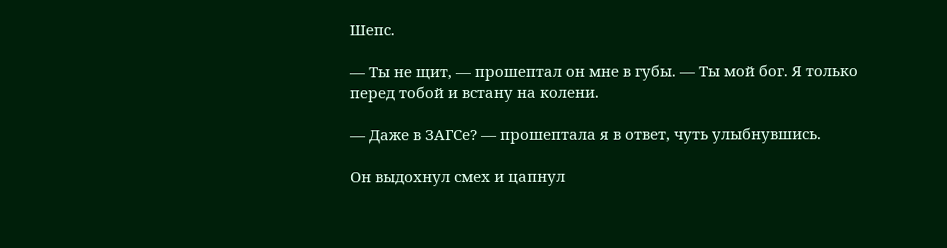Шепс.

— Ты не щит, — прошептал он мне в губы. — Ты мой бог. Я только перед тобой и встану на колени.

— Даже в ЗАГСе? — прошептала я в ответ, чуть улыбнувшись.

Он выдохнул смех и цапнул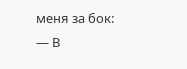меня за бок:
— В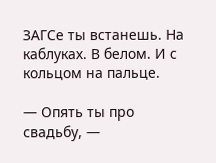ЗАГСе ты встанешь. На каблуках. В белом. И с кольцом на пальце.

— Опять ты про свадьбу, —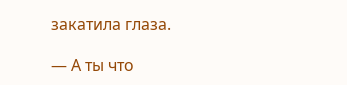закатила глаза.

— А ты что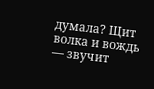думала? Щит волка и вождь — звучит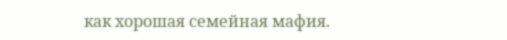как хорошая семейная мафия.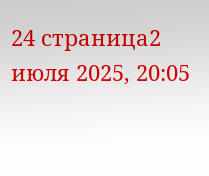24 страница2 июля 2025, 20:05